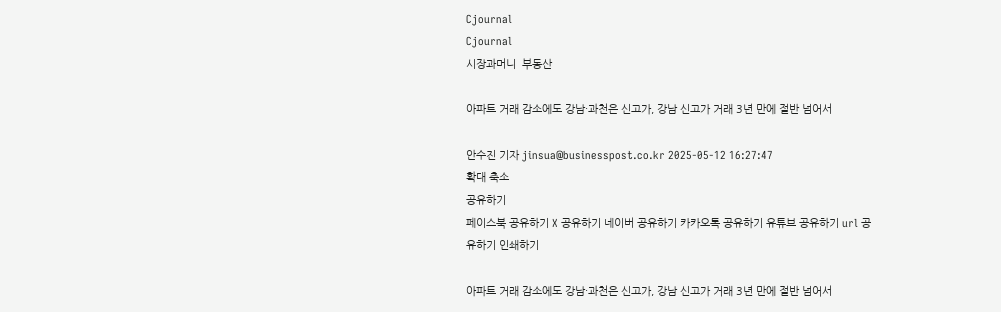Cjournal
Cjournal
시장과머니  부동산

아파트 거래 감소에도 강남·과천은 신고가, 강남 신고가 거래 3년 만에 절반 넘어서

안수진 기자 jinsua@businesspost.co.kr 2025-05-12 16:27:47
확대 축소
공유하기
페이스북 공유하기 X 공유하기 네이버 공유하기 카카오톡 공유하기 유튜브 공유하기 url 공유하기 인쇄하기

아파트 거래 감소에도 강남·과천은 신고가, 강남 신고가 거래 3년 만에 절반 넘어서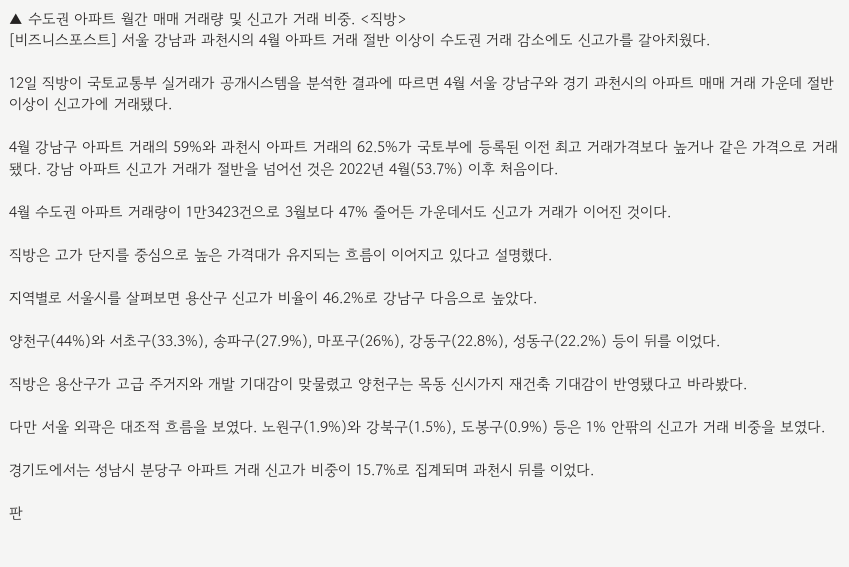▲ 수도권 아파트 월간 매매 거래량 및 신고가 거래 비중. <직방>
[비즈니스포스트] 서울 강남과 과천시의 4월 아파트 거래 절반 이상이 수도권 거래 감소에도 신고가를 갈아치웠다.

12일 직방이 국토교통부 실거래가 공개시스템을 분석한 결과에 따르면 4월 서울 강남구와 경기 과천시의 아파트 매매 거래 가운데 절반 이상이 신고가에 거래됐다.

4월 강남구 아파트 거래의 59%와 과천시 아파트 거래의 62.5%가 국토부에 등록된 이전 최고 거래가격보다 높거나 같은 가격으로 거래됐다. 강남 아파트 신고가 거래가 절반을 넘어선 것은 2022년 4월(53.7%) 이후 처음이다.

4월 수도권 아파트 거래량이 1만3423건으로 3월보다 47% 줄어든 가운데서도 신고가 거래가 이어진 것이다.

직방은 고가 단지를 중심으로 높은 가격대가 유지되는 흐름이 이어지고 있다고 설명했다.

지역별로 서울시를 살펴보면 용산구 신고가 비율이 46.2%로 강남구 다음으로 높았다.

양천구(44%)와 서초구(33.3%), 송파구(27.9%), 마포구(26%), 강동구(22.8%), 성동구(22.2%) 등이 뒤를 이었다.

직방은 용산구가 고급 주거지와 개발 기대감이 맞물렸고 양천구는 목동 신시가지 재건축 기대감이 반영됐다고 바라봤다.

다만 서울 외곽은 대조적 흐름을 보였다. 노원구(1.9%)와 강북구(1.5%), 도봉구(0.9%) 등은 1% 안팎의 신고가 거래 비중을 보였다.

경기도에서는 성남시 분당구 아파트 거래 신고가 비중이 15.7%로 집계되며 과천시 뒤를 이었다.

판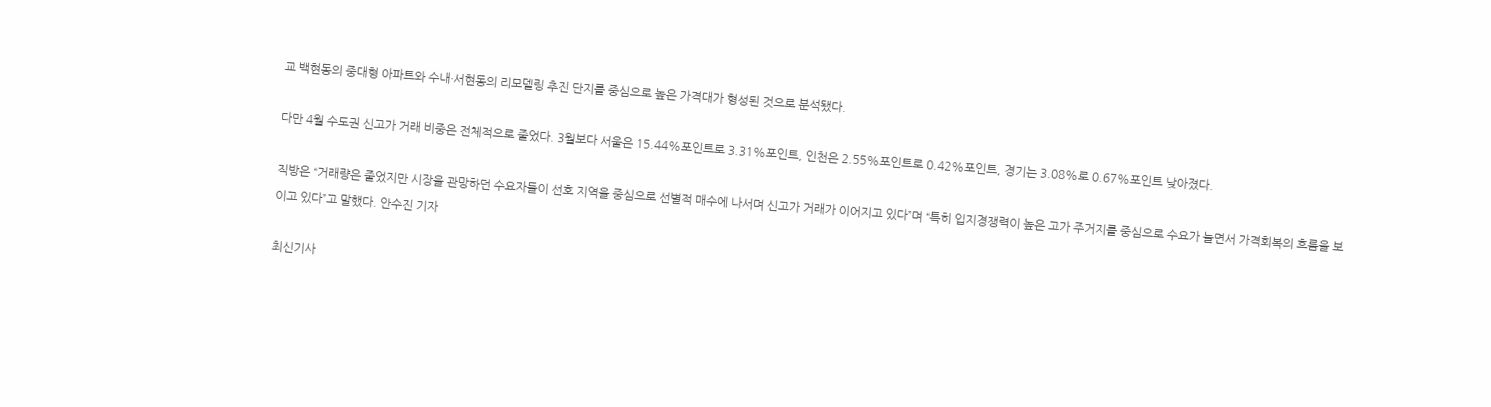교 백현동의 중대형 아파트와 수내·서현동의 리모델링 추진 단지를 중심으로 높은 가격대가 형성된 것으로 분석됐다.

다만 4월 수도권 신고가 거래 비중은 전체적으로 줄었다. 3월보다 서울은 15.44%포인트로 3.31%포인트, 인천은 2.55%포인트로 0.42%포인트, 경기는 3.08%로 0.67%포인트 낮아졌다.

직방은 “거래량은 줄었지만 시장을 관망하던 수요자들이 선호 지역을 중심으로 선별적 매수에 나서며 신고가 거래가 이어지고 있다”며 “특히 입지경쟁력이 높은 고가 주거지를 중심으로 수요가 늘면서 가격회복의 흐름을 보이고 있다”고 말했다. 안수진 기자

최신기사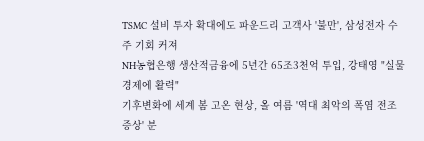TSMC 설비 투자 확대에도 파운드리 고객사 '불만', 삼성전자 수주 기회 커져
NH농협은행 생산적금융에 5년간 65조3천억 투입, 강태영 "실물경제에 활력"
기후변화에 세계 봄 고온 현상, 올 여름 '역대 최악의 폭염 전조증상' 분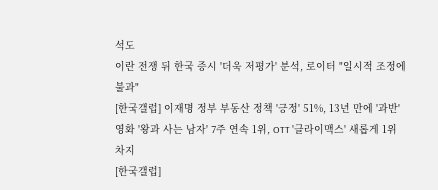석도
이란 전쟁 뒤 한국 증시 '더욱 저평가' 분석, 로이터 "일시적 조정에 불과"
[한국갤럽] 이재명 정부 부동산 정책 '긍정' 51%, 13년 만에 '과반'
영화 '왕과 사는 남자' 7주 연속 1위, OTT '클라이맥스' 새롭게 1위 차지
[한국갤럽]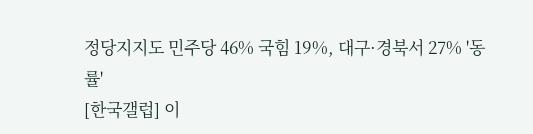정당지지도 민주당 46% 국힘 19%, 대구·경북서 27% '동률'
[한국갤럽] 이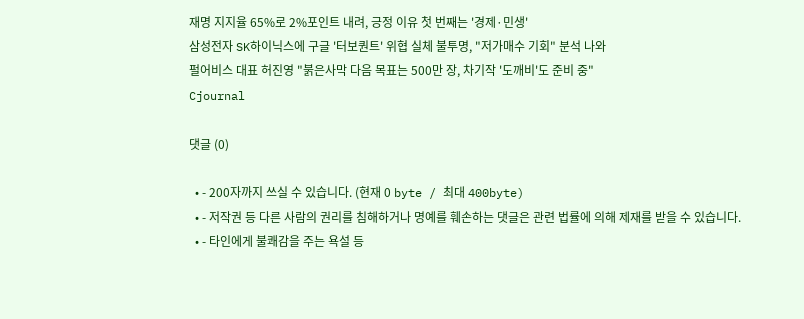재명 지지율 65%로 2%포인트 내려, 긍정 이유 첫 번째는 '경제·민생'
삼성전자 SK하이닉스에 구글 '터보퀀트' 위협 실체 불투명, "저가매수 기회" 분석 나와
펄어비스 대표 허진영 "붉은사막 다음 목표는 500만 장, 차기작 '도깨비'도 준비 중"
Cjournal

댓글 (0)

  • - 200자까지 쓰실 수 있습니다. (현재 0 byte / 최대 400byte)
  • - 저작권 등 다른 사람의 권리를 침해하거나 명예를 훼손하는 댓글은 관련 법률에 의해 제재를 받을 수 있습니다.
  • - 타인에게 불쾌감을 주는 욕설 등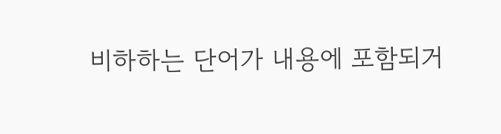비하하는 단어가 내용에 포함되거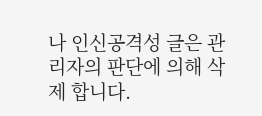나 인신공격성 글은 관리자의 판단에 의해 삭제 합니다.